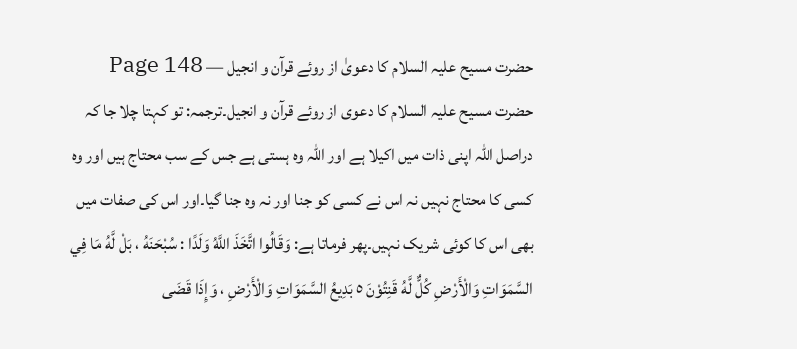حضرت مسیح علیہ السلام کا دعویٰ از روئے قرآن و انجیل — Page 148
حضرت مسیح علیہ السلام کا دعوی از روئے قرآن و انجیل۔ترجمہ: تو کہتا چلا جا کہ دراصل اللہ اپنی ذات میں اکیلا ہے اور اللہ وہ ہستی ہے جس کے سب محتاج ہیں اور وہ کسی کا محتاج نہیں نہ اس نے کسی کو جنا اور نہ وہ جنا گیا۔اور اس کی صفات میں بھی اس کا کوئی شریک نہیں۔پھر فرماتا ہے: وَقَالُوا اتَّخَذَ اللَّهُ وَلَدًا : سُبْحَنَهُ ، بَلْ لَّهُ مَا فِي السَّمَوَاتِ وَالْأَرْضِ كُلٌّ لَّهُ قَنِتُوْنَ ٥ بَدِيعُ السَّمَوَاتِ وَالْأَرْضِ ، وَإِذَا قَضَى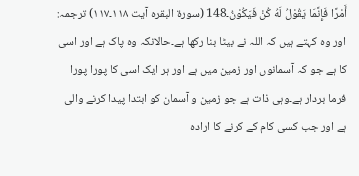أَمْرًا فَإِنَّمَا يَقُوْلُ لَهُ كُنْ فَيَكُوْنُ۔148 (سورة البقره آیت ۱۱۸۔۱۱۷) ترجمہ: اور وہ کہتے ہیں کہ اللہ نے بیٹا بنا رکھا ہے۔حالانکہ وہ پاک ہے اور اسی کا ہے جو کہ آسمانوں اور زمین میں ہے اور ہر ایک اسی کا پورا پورا فرما بردار ہے۔وہی ذات ہے جو زمین و آسمان کو ابتدا پیدا کرنے والی ہے اور جب کسی کام کے کرنے کا ارادہ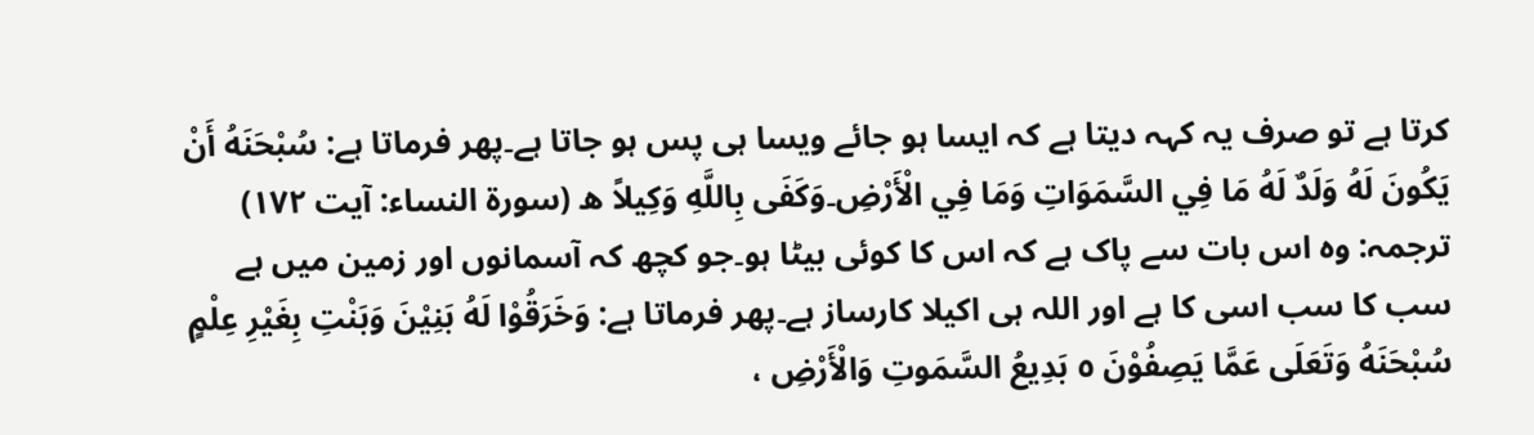کرتا ہے تو صرف یہ کہہ دیتا ہے کہ ایسا ہو جائے ویسا ہی پس ہو جاتا ہے۔پھر فرماتا ہے: سُبْحَنَهُ أَنْ يَكُونَ لَهُ وَلَدٌ لَهُ مَا فِي السَّمَوَاتِ وَمَا فِي الْأَرْضِ۔وَكَفَى بِاللَّهِ وَكِيلاً ه (سورة النساء: آیت ۱۷۲) ترجمہ: وہ اس بات سے پاک ہے کہ اس کا کوئی بیٹا ہو۔جو کچھ کہ آسمانوں اور زمین میں ہے سب کا سب اسی کا ہے اور اللہ ہی اکیلا کارساز ہے۔پھر فرماتا ہے: وَخَرَقُوْا لَهُ بَنِيْنَ وَبَنْتِ بِغَيْرِ عِلْمٍ سُبْحَنَهُ وَتَعَلَى عَمَّا يَصِفُوْنَ ٥ بَدِيعُ السَّمَوتِ وَالْأَرْضِ ،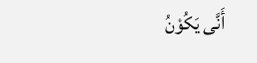أَنَّى يَكُوْنُ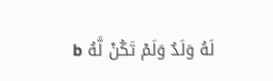لَهُ وَلَدٌ وَلَمْ تَكُنْ لَّهُ b